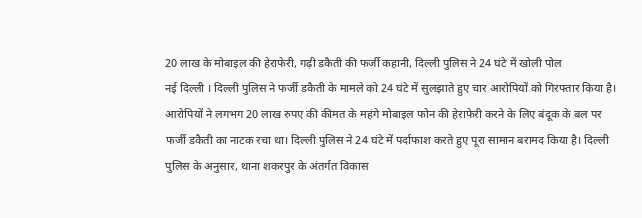20 लाख के मोबाइल की हेराफेरी, गढ़ी डकैती की फर्जी कहानी, दिल्ली पुलिस ने 24 घंटे में खोली पोल
नई दिल्ली । दिल्ली पुलिस ने फर्जी डकैती के मामले को 24 घंटे में सुलझाते हुए चार आरोपियों को गिरफ्तार किया है। आरोपियों ने लगभग 20 लाख रुपए की कीमत के महंगे मोबाइल फोन की हेराफेरी करने के लिए बंदूक के बल पर फर्जी डकैती का नाटक रचा था। दिल्ली पुलिस ने 24 घंटे में पर्दाफाश करते हुए पूरा सामान बरामद किया है। दिल्ली पुलिस के अनुसार, थाना शकरपुर के अंतर्गत विकास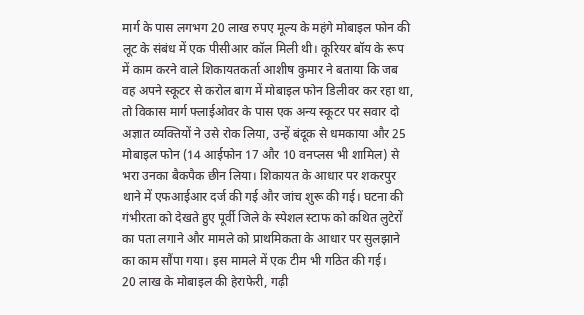मार्ग के पास लगभग 20 लाख रुपए मूल्य के महंगे मोबाइल फोन की लूट के संबंध में एक पीसीआर कॉल मिली थी। कूरियर बॉय के रूप में काम करने वाले शिकायतकर्ता आशीष कुमार ने बताया कि जब वह अपने स्कूटर से करोल बाग में मोबाइल फोन डिलीवर कर रहा था, तो विकास मार्ग फ्लाईओवर के पास एक अन्य स्कूटर पर सवार दो अज्ञात व्यक्तियों ने उसे रोक लिया, उन्हें बंदूक से धमकाया और 25 मोबाइल फोन (14 आईफोन 17 और 10 वनप्लस भी शामिल) से भरा उनका बैकपैक छीन लिया। शिकायत के आधार पर शकरपुर थाने में एफआईआर दर्ज की गई और जांच शुरू की गई। घटना की गंभीरता को देखते हुए पूर्वी जिले के स्पेशल स्टाफ को कथित लुटेरों का पता लगाने और मामले को प्राथमिकता के आधार पर सुलझाने का काम सौंपा गया। इस मामले में एक टीम भी गठित की गई।
20 लाख के मोबाइल की हेराफेरी, गढ़ी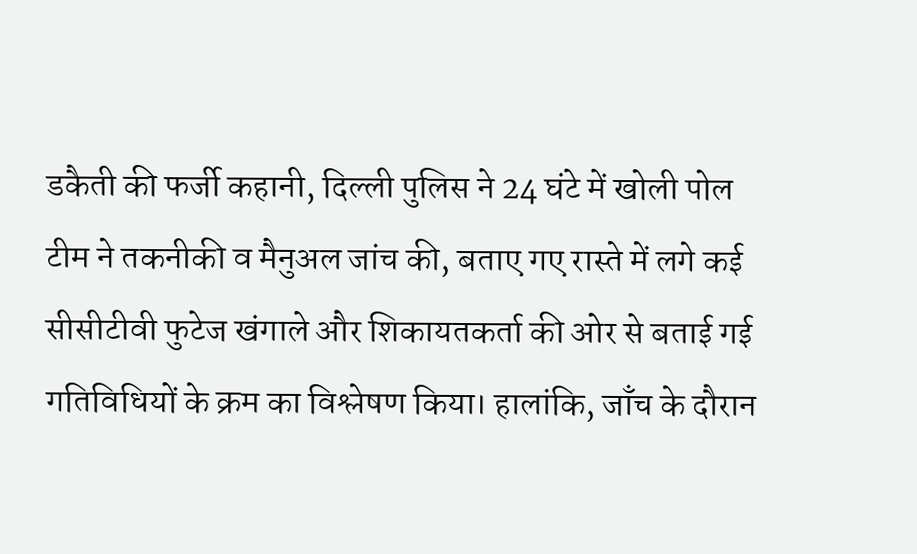डकैती की फर्जी कहानी, दिल्ली पुलिस ने 24 घंटे में खोली पोल
टीम ने तकनीकी व मैनुअल जांच की, बताए गए रास्ते में लगे कई सीसीटीवी फुटेज खंगाले और शिकायतकर्ता की ओर से बताई गई गतिविधियों के क्रम का विश्लेषण किया। हालांकि, जाँच के दौरान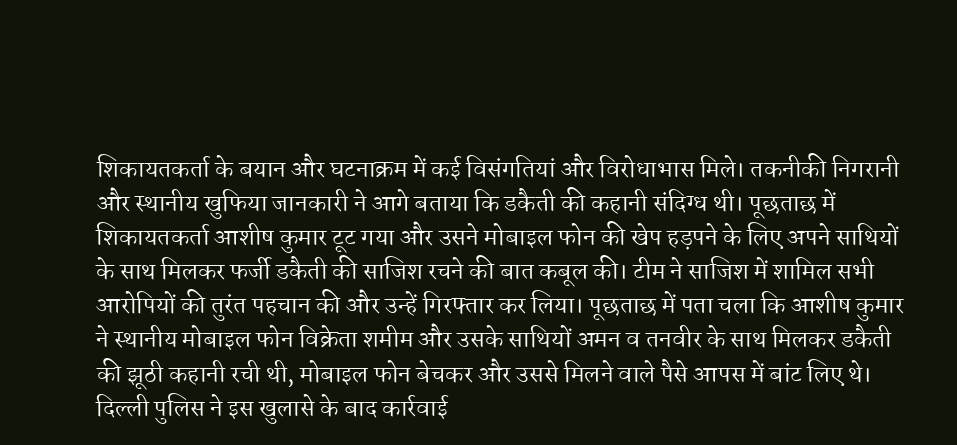शिकायतकर्ता के बयान और घटनाक्रम में कई विसंगतियां और विरोधाभास मिले। तकनीकी निगरानी और स्थानीय खुफिया जानकारी ने आगे बताया कि डकैती की कहानी संदिग्ध थी। पूछताछ में शिकायतकर्ता आशीष कुमार टूट गया और उसने मोबाइल फोन की खेप हड़पने के लिए अपने साथियों के साथ मिलकर फर्जी डकैती की साजिश रचने की बात कबूल की। टीम ने साजिश में शामिल सभी आरोपियों की तुरंत पहचान की और उन्हें गिरफ्तार कर लिया। पूछताछ में पता चला कि आशीष कुमार ने स्थानीय मोबाइल फोन विक्रेता शमीम और उसके साथियों अमन व तनवीर के साथ मिलकर डकैती की झूठी कहानी रची थी, मोबाइल फोन बेचकर और उससे मिलने वाले पैसे आपस में बांट लिए थे। दिल्ली पुलिस ने इस खुलासे के बाद कार्रवाई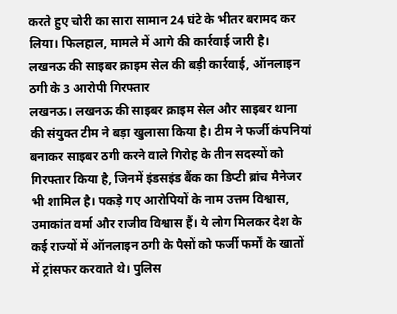करते हुए चोरी का सारा सामान 24 घंटे के भीतर बरामद कर लिया। फिलहाल, मामले में आगे की कार्रवाई जारी है।
लखनऊ की साइबर क्राइम सेल की बड़ी कार्रवाई, ऑनलाइन ठगी के 3 आरोपी गिरफ्तार
लखनऊ। लखनऊ की साइबर क्राइम सेल और साइबर थाना की संयुक्त टीम ने बड़ा खुलासा किया है। टीम ने फर्जी कंपनियां बनाकर साइबर ठगी करने वाले गिरोह के तीन सदस्यों को गिरफ्तार किया है, जिनमें इंडसइंड बैंक का डिप्टी ब्रांच मैनेजर भी शामिल है। पकड़े गए आरोपियों के नाम उत्तम विश्वास, उमाकांत वर्मा और राजीव विश्वास हैं। ये लोग मिलकर देश के कई राज्यों में ऑनलाइन ठगी के पैसों को फर्जी फर्मों के खातों में ट्रांसफर करवाते थे। पुलिस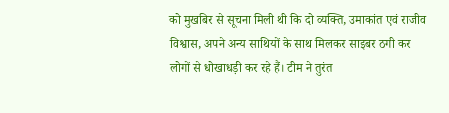को मुखबिर से सूचना मिली थी कि दो व्यक्ति, उमाकांत एवं राजीव विश्वास, अपने अन्य साथियों के साथ मिलकर साइबर ठगी कर लोगों से धोखाधड़ी कर रहे हैं। टीम ने तुरंत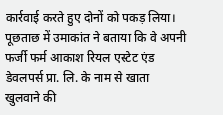कार्रवाई करते हुए दोनों को पकड़ लिया। पूछताछ में उमाकांत ने बताया कि वे अपनी फर्जी फर्म आकाश रियल एस्टेट एंड डेवलपर्स प्रा. लि. के नाम से खाता खुलवाने की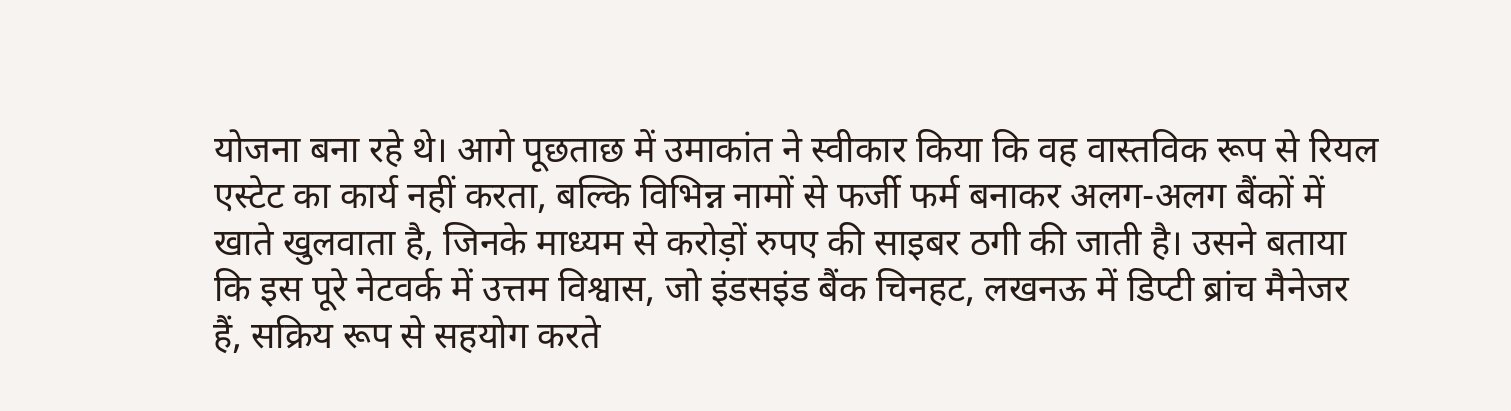योजना बना रहे थे। आगे पूछताछ में उमाकांत ने स्वीकार किया कि वह वास्तविक रूप से रियल एस्टेट का कार्य नहीं करता, बल्कि विभिन्न नामों से फर्जी फर्म बनाकर अलग-अलग बैंकों में खाते खुलवाता है, जिनके माध्यम से करोड़ों रुपए की साइबर ठगी की जाती है। उसने बताया कि इस पूरे नेटवर्क में उत्तम विश्वास, जो इंडसइंड बैंक चिनहट, लखनऊ में डिप्टी ब्रांच मैनेजर हैं, सक्रिय रूप से सहयोग करते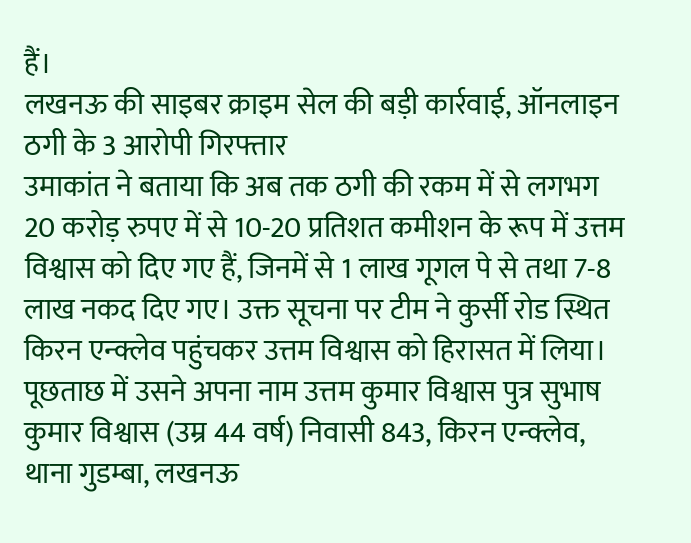हैं।
लखनऊ की साइबर क्राइम सेल की बड़ी कार्रवाई, ऑनलाइन ठगी के 3 आरोपी गिरफ्तार
उमाकांत ने बताया कि अब तक ठगी की रकम में से लगभग 20 करोड़ रुपए में से 10-20 प्रतिशत कमीशन के रूप में उत्तम विश्वास को दिए गए हैं, जिनमें से 1 लाख गूगल पे से तथा 7-8 लाख नकद दिए गए। उक्त सूचना पर टीम ने कुर्सी रोड स्थित किरन एन्क्लेव पहुंचकर उत्तम विश्वास को हिरासत में लिया। पूछताछ में उसने अपना नाम उत्तम कुमार विश्वास पुत्र सुभाष कुमार विश्वास (उम्र 44 वर्ष) निवासी 843, किरन एन्क्लेव, थाना गुडम्बा, लखनऊ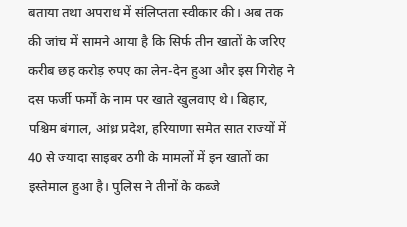बताया तथा अपराध में संलिप्तता स्वीकार की। अब तक की जांच में सामने आया है कि सिर्फ तीन खातों के जरिए करीब छह करोड़ रुपए का लेन-देन हुआ और इस गिरोह ने दस फर्जी फर्मों के नाम पर खाते खुलवाए थे। बिहार, पश्चिम बंगाल, आंध्र प्रदेश, हरियाणा समेत सात राज्यों में 40 से ज्यादा साइबर ठगी के मामलों में इन खातों का इस्तेमाल हुआ है। पुलिस ने तीनों के कब्जे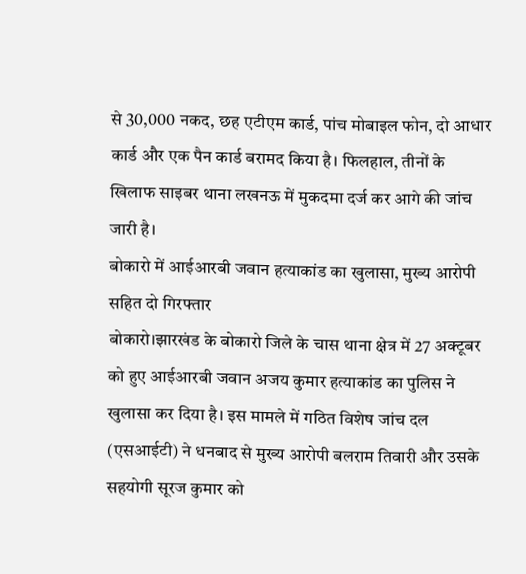से 30,000 नकद, छह एटीएम कार्ड, पांच मोबाइल फोन, दो आधार कार्ड और एक पैन कार्ड बरामद किया है। फिलहाल, तीनों के खिलाफ साइबर थाना लखनऊ में मुकदमा दर्ज कर आगे की जांच जारी है।
बोकारो में आईआरबी जवान हत्याकांड का खुलासा, मुख्य आरोपी सहित दो गिरफ्तार
बोकारो।झारखंड के बोकारो जिले के चास थाना क्षेत्र में 27 अक्टूबर को हुए आईआरबी जवान अजय कुमार हत्याकांड का पुलिस ने खुलासा कर दिया है। इस मामले में गठित विशेष जांच दल (एसआईटी) ने धनबाद से मुख्य आरोपी बलराम तिवारी और उसके सहयोगी सूरज कुमार को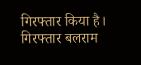गिरफ्तार किया है। गिरफ्तार बलराम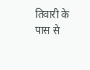तिवारी के पास से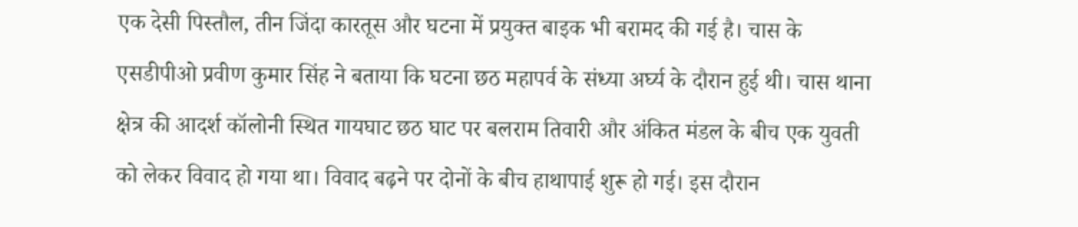एक देसी पिस्तौल, तीन जिंदा कारतूस और घटना में प्रयुक्त बाइक भी बरामद की गई है। चास के एसडीपीओ प्रवीण कुमार सिंह ने बताया कि घटना छठ महापर्व के संध्या अर्घ्य के दौरान हुई थी। चास थाना क्षेत्र की आदर्श कॉलोनी स्थित गायघाट छठ घाट पर बलराम तिवारी और अंकित मंडल के बीच एक युवती को लेकर विवाद हो गया था। विवाद बढ़ने पर दोनों के बीच हाथापाई शुरू हो गई। इस दौरान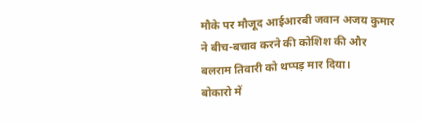मौके पर मौजूद आईआरबी जवान अजय कुमार ने बीच-बचाव करने की कोशिश की और बलराम तिवारी को थप्पड़ मार दिया।
बोकारो में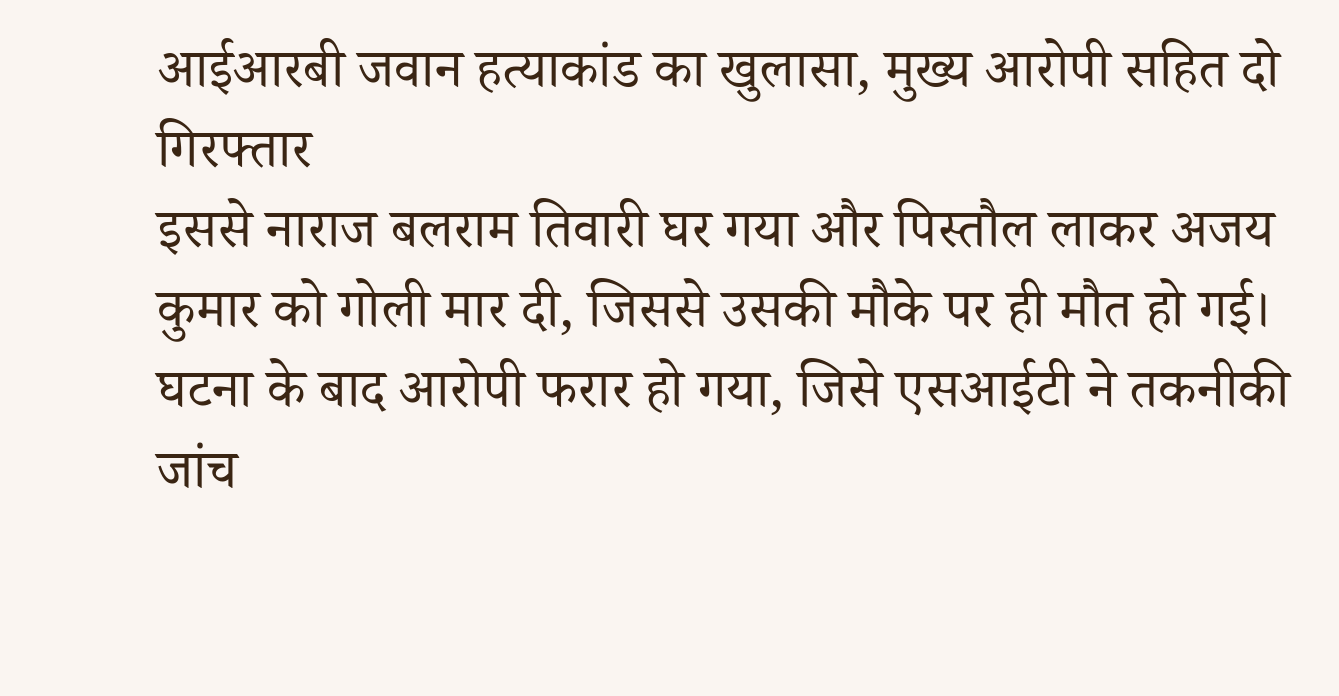आईआरबी जवान हत्याकांड का खुलासा, मुख्य आरोपी सहित दो गिरफ्तार
इससे नाराज बलराम तिवारी घर गया और पिस्तौल लाकर अजय कुमार को गोली मार दी, जिससे उसकी मौके पर ही मौत हो गई। घटना के बाद आरोपी फरार हो गया, जिसे एसआईटी ने तकनीकी जांच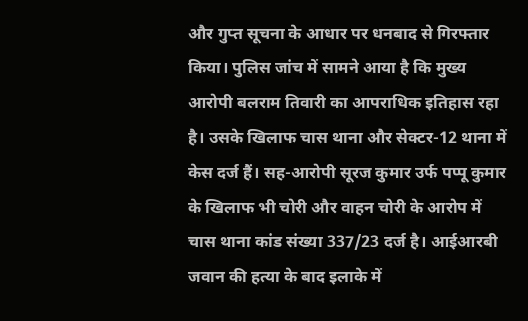और गुप्त सूचना के आधार पर धनबाद से गिरफ्तार किया। पुलिस जांच में सामने आया है कि मुख्य आरोपी बलराम तिवारी का आपराधिक इतिहास रहा है। उसके खिलाफ चास थाना और सेक्टर-12 थाना में केस दर्ज हैं। सह-आरोपी सूरज कुमार उर्फ पप्पू कुमार के खिलाफ भी चोरी और वाहन चोरी के आरोप में चास थाना कांड संख्या 337/23 दर्ज है। आईआरबी जवान की हत्या के बाद इलाके में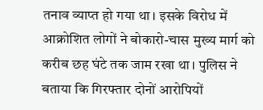तनाव व्याप्त हो गया था। इसके विरोध में आक्रोशित लोगों ने बोकारो-चास मुख्य मार्ग को करीब छह घंटे तक जाम रखा था। पुलिस ने बताया कि गिरफ्तार दोनों आरोपियों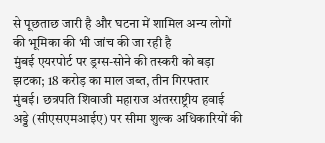से पूछताछ जारी है और घटना में शामिल अन्य लोगों की भूमिका की भी जांच की जा रही है
मुंबई एयरपोर्ट पर ड्रग्स-सोने की तस्करी को बड़ा झटका; 18 करोड़ का माल जब्त, तीन गिरफ्तार
मुंबई। छत्रपति शिवाजी महाराज अंतरराष्ट्रीय हवाई अड्डे (सीएसएमआईए) पर सीमा शुल्क अधिकारियों की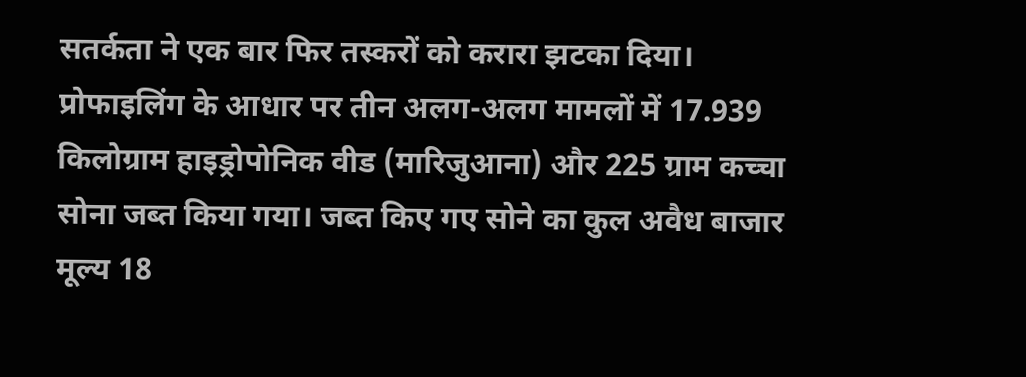सतर्कता ने एक बार फिर तस्करों को करारा झटका दिया। प्रोफाइलिंग के आधार पर तीन अलग-अलग मामलों में 17.939 किलोग्राम हाइड्रोपोनिक वीड (मारिजुआना) और 225 ग्राम कच्चा सोना जब्त किया गया। जब्त किए गए सोने का कुल अवैध बाजार मूल्य 18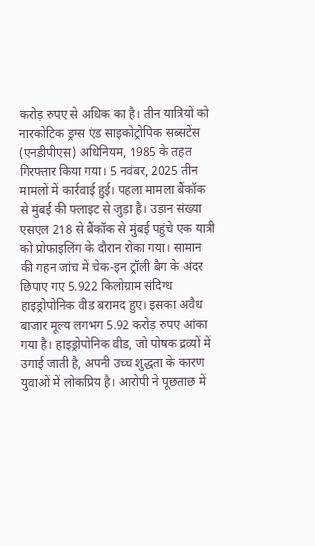करोड़ रुपए से अधिक का है। तीन यात्रियों को नारकोटिक ड्रग्स एंड साइकोट्रोपिक सब्सटेंस (एनडीपीएस) अधिनियम, 1985 के तहत गिरफ्तार किया गया। 5 नवंबर, 2025 तीन मामलों में कार्रवाई हुई। पहला मामला बैंकॉक से मुंबई की फ्लाइट से जुड़ा है। उड़ान संख्या एसएल 218 से बैंकॉक से मुंबई पहुंचे एक यात्री को प्रोफाइलिंग के दौरान रोका गया। सामान की गहन जांच में चेक-इन ट्रॉली बैग के अंदर छिपाए गए 5.922 किलोग्राम संदिग्ध हाइड्रोपोनिक वीड बरामद हुए। इसका अवैध बाजार मूल्य लगभग 5.92 करोड़ रुपए आंका गया है। हाइड्रोपोनिक वीड, जो पोषक द्रव्यों में उगाई जाती है, अपनी उच्च शुद्धता के कारण युवाओं में लोकप्रिय है। आरोपी ने पूछताछ में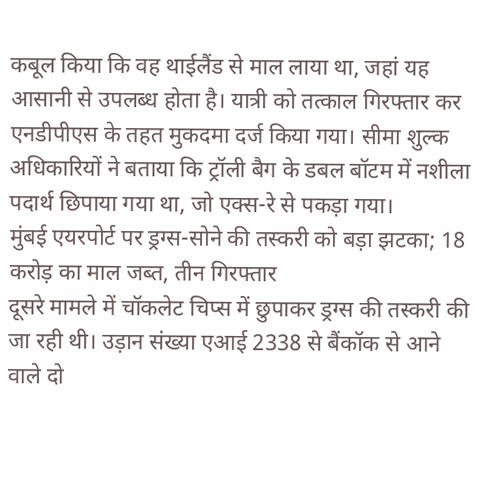कबूल किया कि वह थाईलैंड से माल लाया था, जहां यह आसानी से उपलब्ध होता है। यात्री को तत्काल गिरफ्तार कर एनडीपीएस के तहत मुकदमा दर्ज किया गया। सीमा शुल्क अधिकारियों ने बताया कि ट्रॉली बैग के डबल बॉटम में नशीला पदार्थ छिपाया गया था, जो एक्स-रे से पकड़ा गया।
मुंबई एयरपोर्ट पर ड्रग्स-सोने की तस्करी को बड़ा झटका; 18 करोड़ का माल जब्त, तीन गिरफ्तार
दूसरे मामले में चॉकलेट चिप्स में छुपाकर ड्रग्स की तस्करी की जा रही थी। उड़ान संख्या एआई 2338 से बैंकॉक से आने वाले दो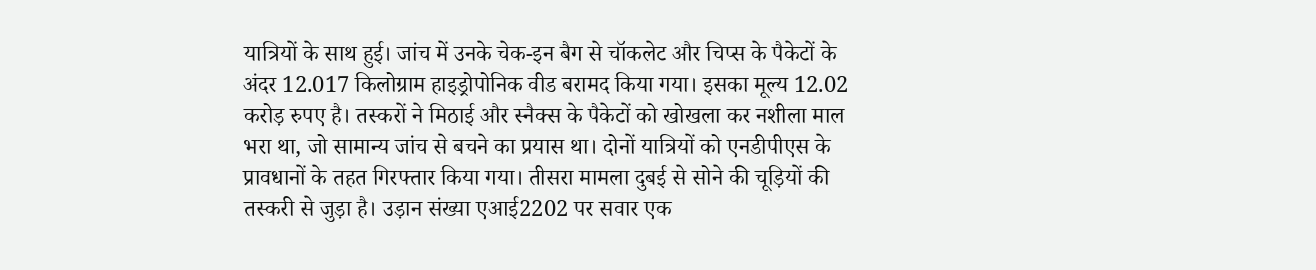यात्रियों के साथ हुई। जांच में उनके चेक-इन बैग से चॉकलेट और चिप्स के पैकेटों के अंदर 12.017 किलोग्राम हाइड्रोपोनिक वीड बरामद किया गया। इसका मूल्य 12.02 करोड़ रुपए है। तस्करों ने मिठाई और स्नैक्स के पैकेटों को खोखला कर नशीला माल भरा था, जो सामान्य जांच से बचने का प्रयास था। दोनों यात्रियों को एनडीपीएस के प्रावधानों के तहत गिरफ्तार किया गया। तीसरा मामला दुबई से सोने की चूड़ियों की तस्करी से जुड़ा है। उड़ान संख्या एआई2202 पर सवार एक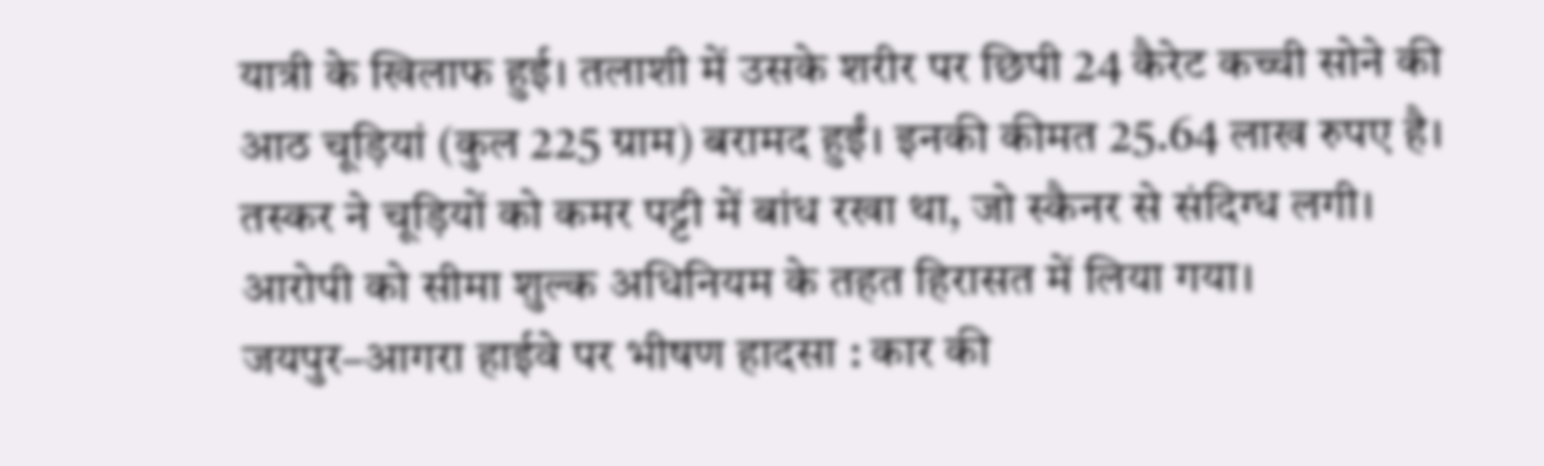यात्री के खिलाफ हुई। तलाशी में उसके शरीर पर छिपी 24 कैरेट कच्ची सोने की आठ चूड़ियां (कुल 225 ग्राम) बरामद हुईं। इनकी कीमत 25.64 लाख रुपए है। तस्कर ने चूड़ियों को कमर पट्टी में बांध रखा था, जो स्कैनर से संदिग्ध लगी। आरोपी को सीमा शुल्क अधिनियम के तहत हिरासत में लिया गया।
जयपुर–आगरा हाईवे पर भीषण हादसा : कार की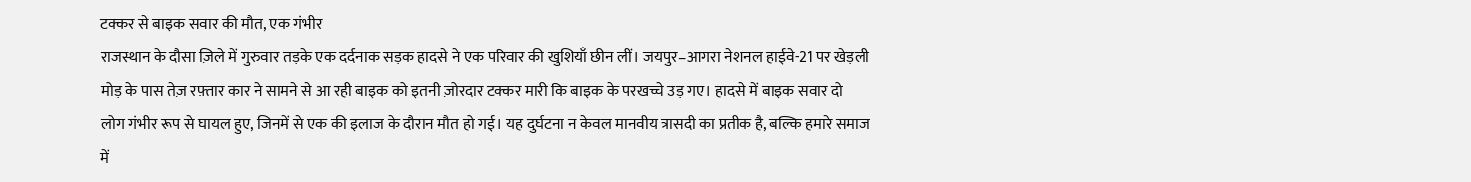टक्कर से बाइक सवार की मौत, एक गंभीर
राजस्थान के दौसा ज़िले में गुरुवार तड़के एक दर्दनाक सड़क हादसे ने एक परिवार की खुशियाँ छीन लीं। जयपुर–आगरा नेशनल हाईवे-21 पर खेड़ली मोड़ के पास तेज़ रफ़्तार कार ने सामने से आ रही बाइक को इतनी ज़ोरदार टक्कर मारी कि बाइक के परखच्चे उड़ गए। हादसे में बाइक सवार दो लोग गंभीर रूप से घायल हुए, जिनमें से एक की इलाज के दौरान मौत हो गई। यह दुर्घटना न केवल मानवीय त्रासदी का प्रतीक है, बल्कि हमारे समाज में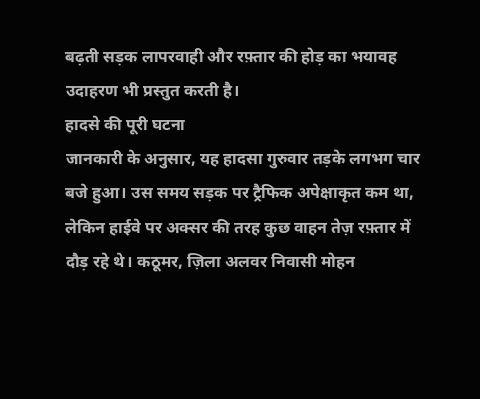बढ़ती सड़क लापरवाही और रफ़्तार की होड़ का भयावह उदाहरण भी प्रस्तुत करती है।
हादसे की पूरी घटना
जानकारी के अनुसार, यह हादसा गुरुवार तड़के लगभग चार बजे हुआ। उस समय सड़क पर ट्रैफिक अपेक्षाकृत कम था, लेकिन हाईवे पर अक्सर की तरह कुछ वाहन तेज़ रफ़्तार में दौड़ रहे थे। कठूमर, ज़िला अलवर निवासी मोहन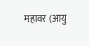महावर (आयु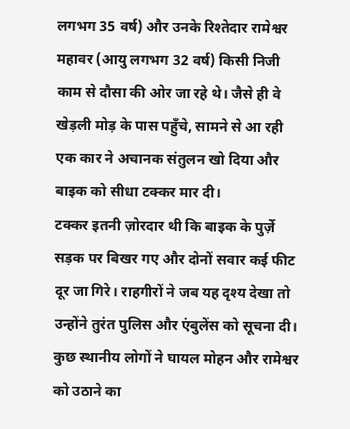लगभग 35 वर्ष) और उनके रिश्तेदार रामेश्वर महावर (आयु लगभग 32 वर्ष) किसी निजी काम से दौसा की ओर जा रहे थे। जैसे ही वे खेड़ली मोड़ के पास पहुँचे, सामने से आ रही एक कार ने अचानक संतुलन खो दिया और बाइक को सीधा टक्कर मार दी।
टक्कर इतनी ज़ोरदार थी कि बाइक के पुर्ज़े सड़क पर बिखर गए और दोनों सवार कई फीट दूर जा गिरे। राहगीरों ने जब यह दृश्य देखा तो उन्होंने तुरंत पुलिस और एंबुलेंस को सूचना दी। कुछ स्थानीय लोगों ने घायल मोहन और रामेश्वर को उठाने का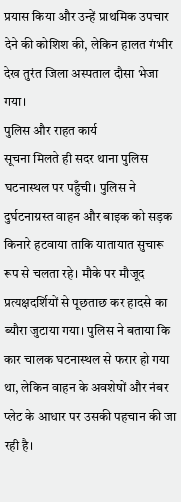प्रयास किया और उन्हें प्राथमिक उपचार देने की कोशिश की, लेकिन हालत गंभीर देख तुरंत जिला अस्पताल दौसा भेजा गया।
पुलिस और राहत कार्य
सूचना मिलते ही सदर थाना पुलिस घटनास्थल पर पहुँची। पुलिस ने दुर्घटनाग्रस्त वाहन और बाइक को सड़क किनारे हटवाया ताकि यातायात सुचारू रूप से चलता रहे। मौके पर मौजूद प्रत्यक्षदर्शियों से पूछताछ कर हादसे का ब्यौरा जुटाया गया। पुलिस ने बताया कि कार चालक घटनास्थल से फरार हो गया था, लेकिन वाहन के अवशेषों और नंबर प्लेट के आधार पर उसकी पहचान की जा रही है।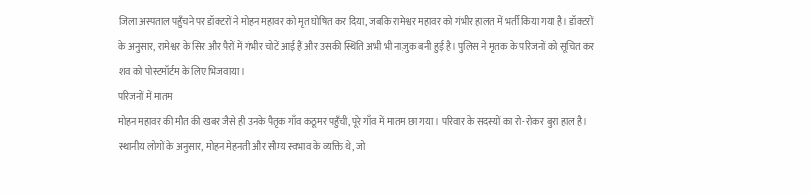जिला अस्पताल पहुँचने पर डॉक्टरों ने मोहन महावर को मृत घोषित कर दिया, जबकि रामेश्वर महावर को गंभीर हालत में भर्ती किया गया है। डॉक्टरों के अनुसार, रामेश्वर के सिर और पैरों में गंभीर चोटें आई हैं और उसकी स्थिति अभी भी नाज़ुक बनी हुई है। पुलिस ने मृतक के परिजनों को सूचित कर शव को पोस्टमॉर्टम के लिए भिजवाया।
परिजनों में मातम
मोहन महावर की मौत की खबर जैसे ही उनके पैतृक गाँव कठूमर पहुँची, पूरे गाँव में मातम छा गया। परिवार के सदस्यों का रो-रोकर बुरा हाल है। स्थानीय लोगों के अनुसार, मोहन मेहनती और सौम्य स्वभाव के व्यक्ति थे, जो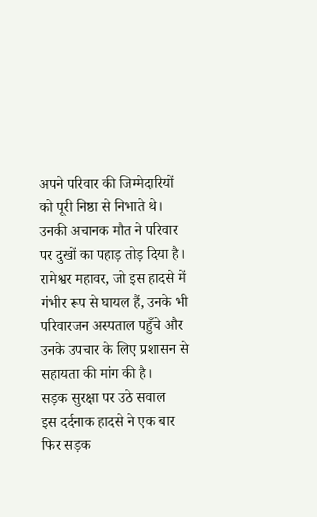अपने परिवार की जिम्मेदारियों को पूरी निष्ठा से निभाते थे। उनकी अचानक मौत ने परिवार पर दुखों का पहाड़ तोड़ दिया है।
रामेश्वर महावर, जो इस हादसे में गंभीर रूप से घायल हैं, उनके भी परिवारजन अस्पताल पहुँचे और उनके उपचार के लिए प्रशासन से सहायता की मांग की है।
सड़क सुरक्षा पर उठे सवाल
इस दर्दनाक हादसे ने एक बार फिर सड़क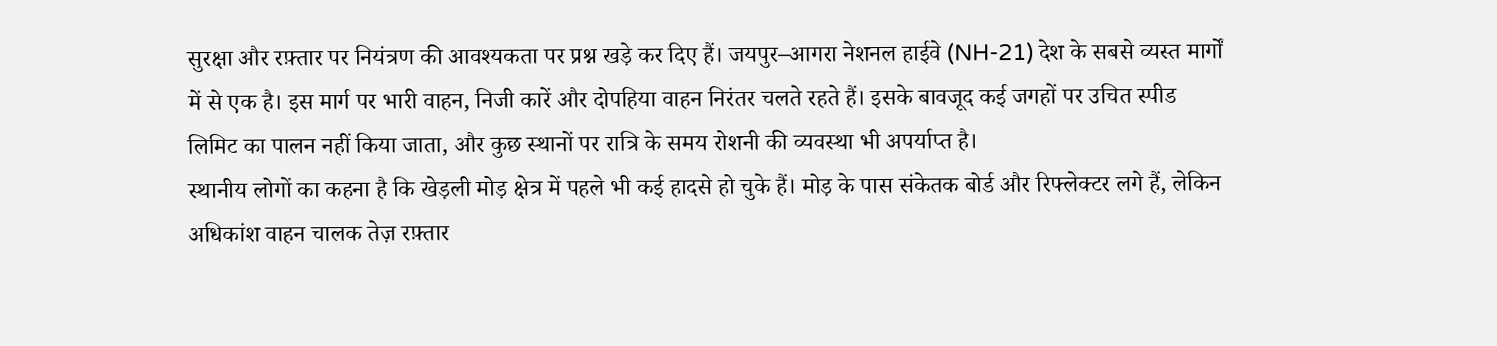सुरक्षा और रफ़्तार पर नियंत्रण की आवश्यकता पर प्रश्न खड़े कर दिए हैं। जयपुर–आगरा नेशनल हाईवे (NH-21) देश के सबसे व्यस्त मार्गों में से एक है। इस मार्ग पर भारी वाहन, निजी कारें और दोपहिया वाहन निरंतर चलते रहते हैं। इसके बावजूद कई जगहों पर उचित स्पीड लिमिट का पालन नहीं किया जाता, और कुछ स्थानों पर रात्रि के समय रोशनी की व्यवस्था भी अपर्याप्त है।
स्थानीय लोगों का कहना है कि खेड़ली मोड़ क्षेत्र में पहले भी कई हादसे हो चुके हैं। मोड़ के पास संकेतक बोर्ड और रिफ्लेक्टर लगे हैं, लेकिन अधिकांश वाहन चालक तेज़ रफ़्तार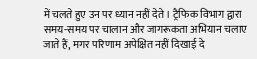में चलते हुए उन पर ध्यान नहीं देते। ट्रैफिक विभाग द्वारा समय-समय पर चालान और जागरूकता अभियान चलाए जाते हैं, मगर परिणाम अपेक्षित नहीं दिखाई दे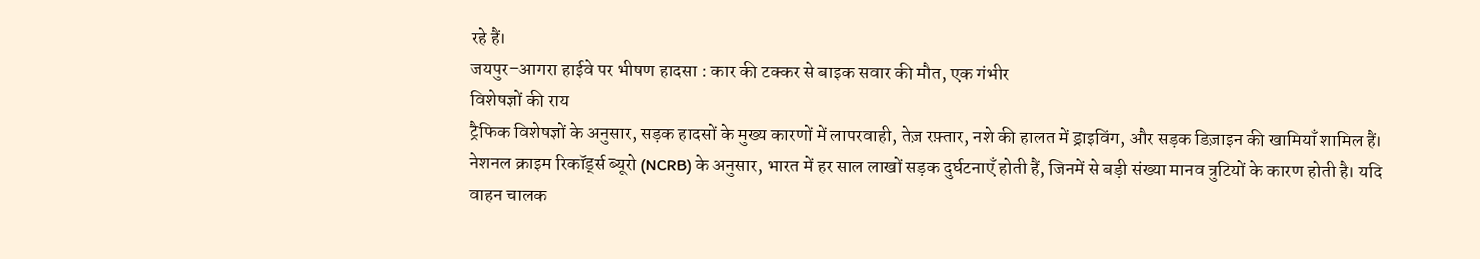रहे हैं।
जयपुर–आगरा हाईवे पर भीषण हादसा : कार की टक्कर से बाइक सवार की मौत, एक गंभीर
विशेषज्ञों की राय
ट्रैफिक विशेषज्ञों के अनुसार, सड़क हादसों के मुख्य कारणों में लापरवाही, तेज़ रफ़्तार, नशे की हालत में ड्राइविंग, और सड़क डिज़ाइन की खामियाँ शामिल हैं। नेशनल क्राइम रिकॉर्ड्स ब्यूरो (NCRB) के अनुसार, भारत में हर साल लाखों सड़क दुर्घटनाएँ होती हैं, जिनमें से बड़ी संख्या मानव त्रुटियों के कारण होती है। यदि वाहन चालक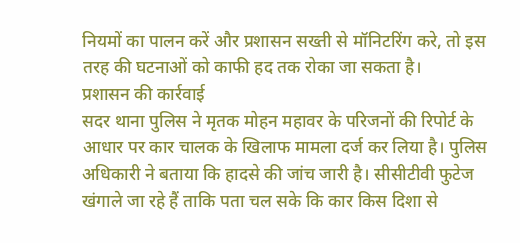नियमों का पालन करें और प्रशासन सख्ती से मॉनिटरिंग करे, तो इस तरह की घटनाओं को काफी हद तक रोका जा सकता है।
प्रशासन की कार्रवाई
सदर थाना पुलिस ने मृतक मोहन महावर के परिजनों की रिपोर्ट के आधार पर कार चालक के खिलाफ मामला दर्ज कर लिया है। पुलिस अधिकारी ने बताया कि हादसे की जांच जारी है। सीसीटीवी फुटेज खंगाले जा रहे हैं ताकि पता चल सके कि कार किस दिशा से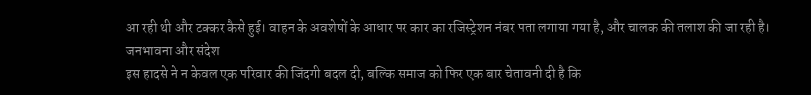आ रही थी और टक्कर कैसे हुई। वाहन के अवशेषों के आधार पर कार का रजिस्ट्रेशन नंबर पता लगाया गया है, और चालक की तलाश की जा रही है।
जनभावना और संदेश
इस हादसे ने न केवल एक परिवार की जिंदगी बदल दी, बल्कि समाज को फिर एक बार चेतावनी दी है कि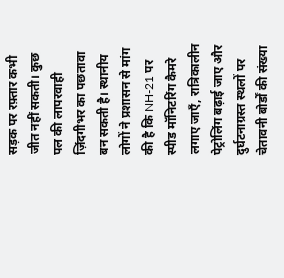सड़क पर रफ़्तार कभी जीत नहीं सकती। कुछ पल की लापरवाही ज़िंदगीभर का पछतावा बन सकती है। स्थानीय लोगों ने प्रशासन से मांग की है कि NH-21 पर स्पीड मॉनिटरिंग कैमरे लगाए जाएँ, रात्रिकालीन पेट्रोलिंग बढ़ाई जाए और दुर्घटनाग्रस्त स्थलों पर चेतावनी बोर्डों की संख्या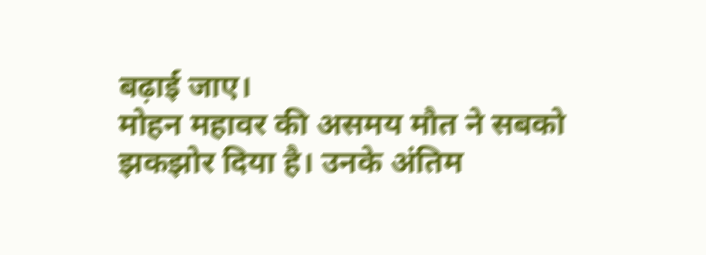बढ़ाई जाए।
मोहन महावर की असमय मौत ने सबको झकझोर दिया है। उनके अंतिम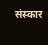संस्कार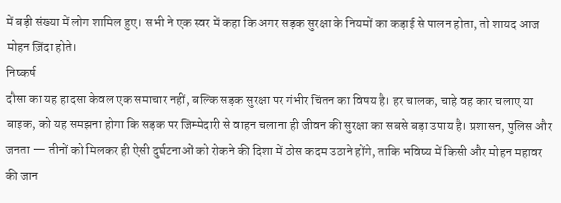में बड़ी संख्या में लोग शामिल हुए। सभी ने एक स्वर में कहा कि अगर सड़क सुरक्षा के नियमों का कड़ाई से पालन होता, तो शायद आज मोहन ज़िंदा होते।
निष्कर्ष
दौसा का यह हादसा केवल एक समाचार नहीं, बल्कि सड़क सुरक्षा पर गंभीर चिंतन का विषय है। हर चालक, चाहे वह कार चलाए या बाइक, को यह समझना होगा कि सड़क पर जिम्मेदारी से वाहन चलाना ही जीवन की सुरक्षा का सबसे बड़ा उपाय है। प्रशासन, पुलिस और जनता — तीनों को मिलकर ही ऐसी दुर्घटनाओं को रोकने की दिशा में ठोस कदम उठाने होंगे, ताकि भविष्य में किसी और मोहन महावर की जान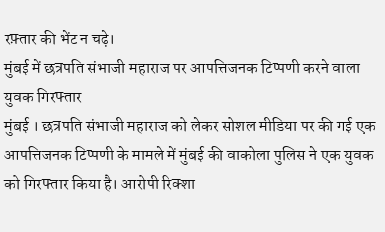रफ़्तार की भेंट न चढ़े।
मुंबई में छत्रपति संभाजी महाराज पर आपत्तिजनक टिप्पणी करने वाला युवक गिरफ्तार
मुंबई । छत्रपति संभाजी महाराज को लेकर सोशल मीडिया पर की गई एक आपत्तिजनक टिप्पणी के मामले में मुंबई की वाकोला पुलिस ने एक युवक को गिरफ्तार किया है। आरोपी रिक्शा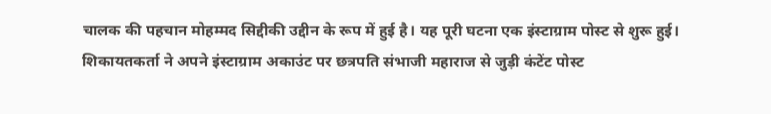चालक की पहचान मोहम्मद सिद्दीकी उद्दीन के रूप में हुई है। यह पूरी घटना एक इंस्टाग्राम पोस्ट से शुरू हुई। शिकायतकर्ता ने अपने इंस्टाग्राम अकाउंट पर छत्रपति संभाजी महाराज से जुड़ी कंटेंट पोस्ट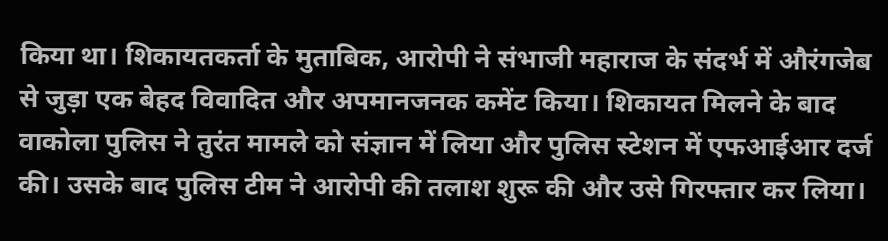किया था। शिकायतकर्ता के मुताबिक, आरोपी ने संभाजी महाराज के संदर्भ में औरंगजेब से जुड़ा एक बेहद विवादित और अपमानजनक कमेंट किया। शिकायत मिलने के बाद वाकोला पुलिस ने तुरंत मामले को संज्ञान में लिया और पुलिस स्टेशन में एफआईआर दर्ज की। उसके बाद पुलिस टीम ने आरोपी की तलाश शुरू की और उसे गिरफ्तार कर लिया।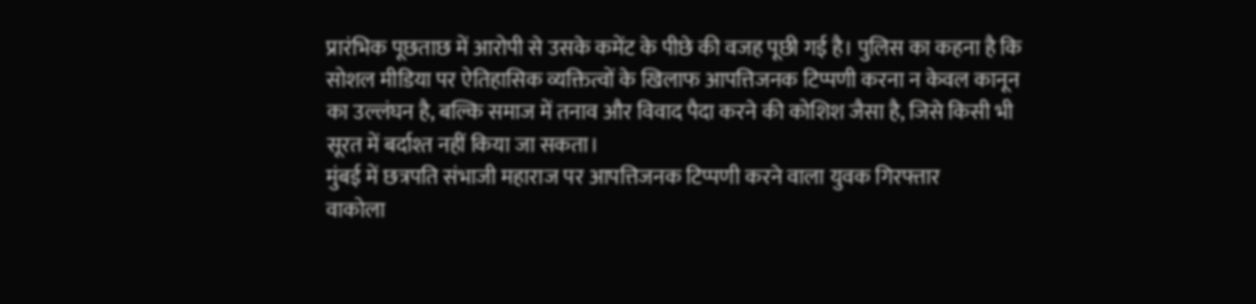प्रारंभिक पूछताछ में आरोपी से उसके कमेंट के पीछे की वजह पूछी गई है। पुलिस का कहना है कि सोशल मीडिया पर ऐतिहासिक व्यक्तित्वों के खिलाफ आपत्तिजनक टिप्पणी करना न केवल कानून का उल्लंघन है, बल्कि समाज में तनाव और विवाद पैदा करने की कोशिश जैसा है, जिसे किसी भी सूरत में बर्दाश्त नहीं किया जा सकता।
मुंबई में छत्रपति संभाजी महाराज पर आपत्तिजनक टिप्पणी करने वाला युवक गिरफ्तार
वाकोला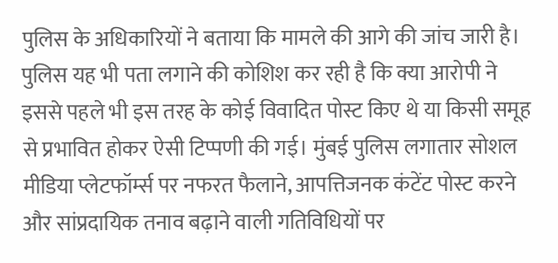पुलिस के अधिकारियों ने बताया कि मामले की आगे की जांच जारी है। पुलिस यह भी पता लगाने की कोशिश कर रही है कि क्या आरोपी ने इससे पहले भी इस तरह के कोई विवादित पोस्ट किए थे या किसी समूह से प्रभावित होकर ऐसी टिप्पणी की गई। मुंबई पुलिस लगातार सोशल मीडिया प्लेटफॉर्म्स पर नफरत फैलाने, आपत्तिजनक कंटेंट पोस्ट करने और सांप्रदायिक तनाव बढ़ाने वाली गतिविधियों पर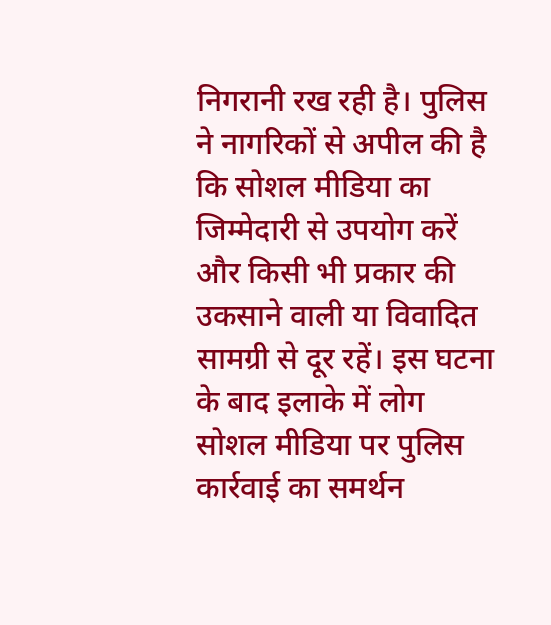निगरानी रख रही है। पुलिस ने नागरिकों से अपील की है कि सोशल मीडिया का जिम्मेदारी से उपयोग करें और किसी भी प्रकार की उकसाने वाली या विवादित सामग्री से दूर रहें। इस घटना के बाद इलाके में लोग सोशल मीडिया पर पुलिस कार्रवाई का समर्थन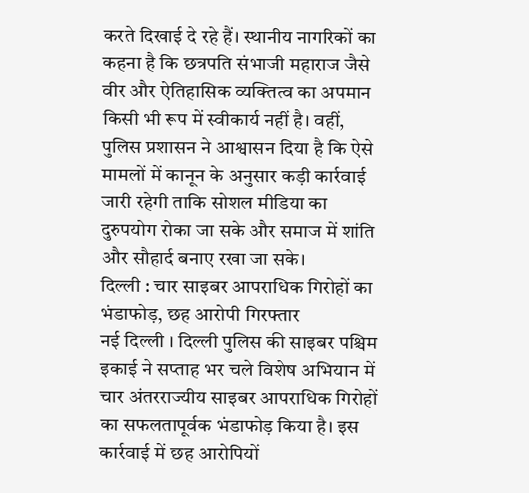करते दिखाई दे रहे हैं। स्थानीय नागरिकों का कहना है कि छत्रपति संभाजी महाराज जैसे वीर और ऐतिहासिक व्यक्तित्व का अपमान किसी भी रूप में स्वीकार्य नहीं है। वहीं, पुलिस प्रशासन ने आश्वासन दिया है कि ऐसे मामलों में कानून के अनुसार कड़ी कार्रवाई जारी रहेगी ताकि सोशल मीडिया का दुरुपयोग रोका जा सके और समाज में शांति और सौहार्द बनाए रखा जा सके।
दिल्ली : चार साइबर आपराधिक गिरोहों का भंडाफोड़, छह आरोपी गिरफ्तार
नई दिल्ली । दिल्ली पुलिस की साइबर पश्चिम इकाई ने सप्ताह भर चले विशेष अभियान में चार अंतरराज्यीय साइबर आपराधिक गिरोहों का सफलतापूर्वक भंडाफोड़ किया है। इस कार्रवाई में छह आरोपियों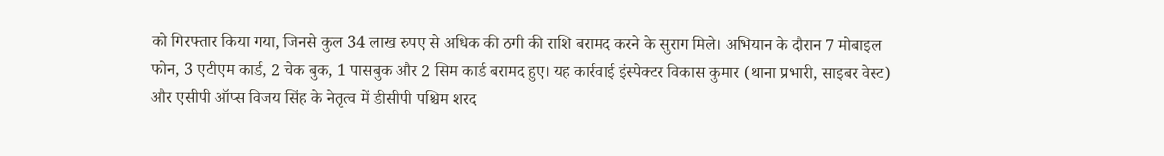को गिरफ्तार किया गया, जिनसे कुल 34 लाख रुपए से अधिक की ठगी की राशि बरामद करने के सुराग मिले। अभियान के दौरान 7 मोबाइल फोन, 3 एटीएम कार्ड, 2 चेक बुक, 1 पासबुक और 2 सिम कार्ड बरामद हुए। यह कार्रवाई इंस्पेक्टर विकास कुमार (थाना प्रभारी, साइबर वेस्ट) और एसीपी ऑप्स विजय सिंह के नेतृत्व में डीसीपी पश्चिम शरद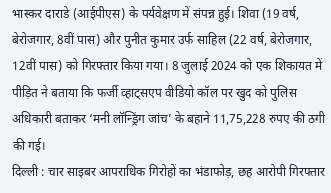भास्कर दाराडे (आईपीएस) के पर्यवेक्षण में संपन्न हुई। शिवा (19 वर्ष, बेरोजगार, 8वीं पास) और पुनीत कुमार उर्फ साहिल (22 वर्ष, बेरोजगार, 12वीं पास) को गिरफ्तार किया गया। 8 जुलाई 2024 को एक शिकायत में पीड़ित ने बताया कि फर्जी व्हाट्सएप वीडियो कॉल पर खुद को पुलिस अधिकारी बताकर ‘मनी लॉन्ड्रिंग जांच’ के बहाने 11,75,228 रुपए की ठगी की गई।
दिल्ली : चार साइबर आपराधिक गिरोहों का भंडाफोड़, छह आरोपी गिरफ्तार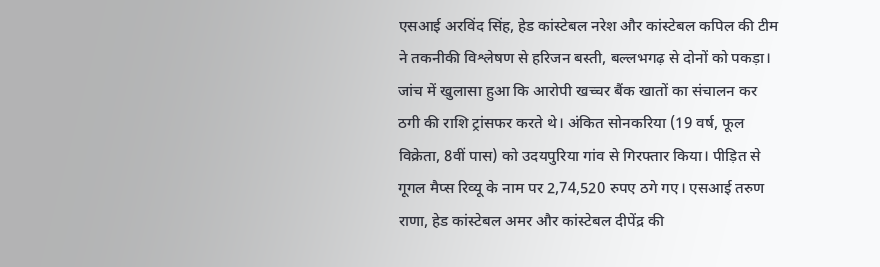एसआई अरविंद सिंह, हेड कांस्टेबल नरेश और कांस्टेबल कपिल की टीम ने तकनीकी विश्लेषण से हरिजन बस्ती, बल्लभगढ़ से दोनों को पकड़ा। जांच में खुलासा हुआ कि आरोपी खच्चर बैंक खातों का संचालन कर ठगी की राशि ट्रांसफर करते थे। अंकित सोनकरिया (19 वर्ष, फूल विक्रेता, 8वीं पास) को उदयपुरिया गांव से गिरफ्तार किया। पीड़ित से गूगल मैप्स रिव्यू के नाम पर 2,74,520 रुपए ठगे गए। एसआई तरुण राणा, हेड कांस्टेबल अमर और कांस्टेबल दीपेंद्र की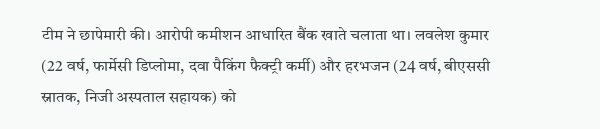टीम ने छापेमारी की। आरोपी कमीशन आधारित बैंक खाते चलाता था। लवलेश कुमार (22 वर्ष, फार्मेसी डिप्लोमा, दवा पैकिंग फैक्ट्री कर्मी) और हरभजन (24 वर्ष, बीएससी स्नातक, निजी अस्पताल सहायक) को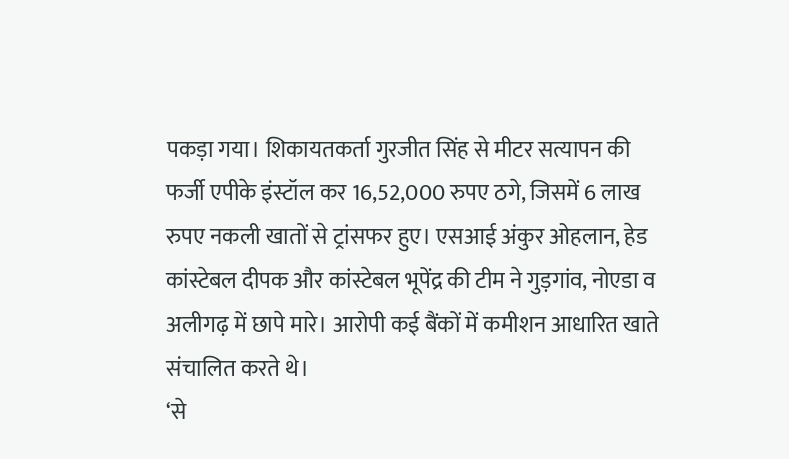पकड़ा गया। शिकायतकर्ता गुरजीत सिंह से मीटर सत्यापन की फर्जी एपीके इंस्टॉल कर 16,52,000 रुपए ठगे, जिसमें 6 लाख रुपए नकली खातों से ट्रांसफर हुए। एसआई अंकुर ओहलान, हेड कांस्टेबल दीपक और कांस्टेबल भूपेंद्र की टीम ने गुड़गांव, नोएडा व अलीगढ़ में छापे मारे। आरोपी कई बैंकों में कमीशन आधारित खाते संचालित करते थे।
‘से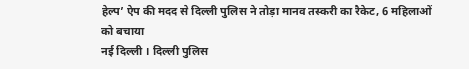हेल्प’ ऐप की मदद से दिल्ली पुलिस ने तोड़ा मानव तस्करी का रैकेट, 6 महिलाओं को बचाया
नई दिल्ली । दिल्ली पुलिस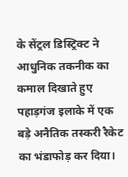के सेंट्रल डिस्ट्रिक्ट ने आधुनिक तकनीक का कमाल दिखाते हुए पहाड़गंज इलाके में एक बड़े अनैतिक तस्करी रैकेट का भंडाफोड़ कर दिया।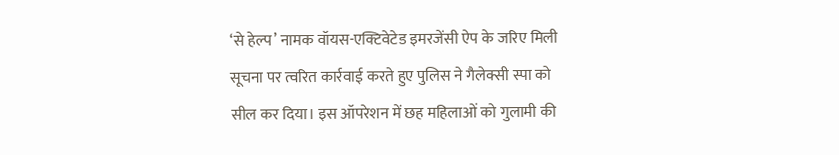‘से हेल्प’ नामक वॉयस-एक्टिवेटेड इमरजेंसी ऐप के जरिए मिली सूचना पर त्वरित कार्रवाई करते हुए पुलिस ने गैलेक्सी स्पा को सील कर दिया। इस ऑपरेशन में छह महिलाओं को गुलामी की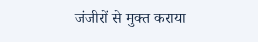जंजीरों से मुक्त कराया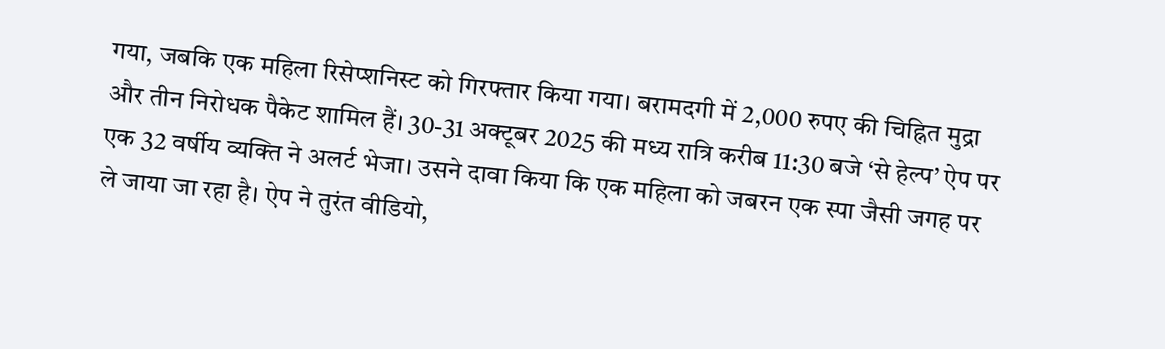गया, जबकि एक महिला रिसेप्शनिस्ट को गिरफ्तार किया गया। बरामदगी में 2,000 रुपए की चिह्नित मुद्रा और तीन निरोधक पैकेट शामिल हैं। 30-31 अक्टूबर 2025 की मध्य रात्रि करीब 11:30 बजे ‘से हेल्प’ ऐप पर एक 32 वर्षीय व्यक्ति ने अलर्ट भेजा। उसने दावा किया कि एक महिला को जबरन एक स्पा जैसी जगह पर ले जाया जा रहा है। ऐप ने तुरंत वीडियो,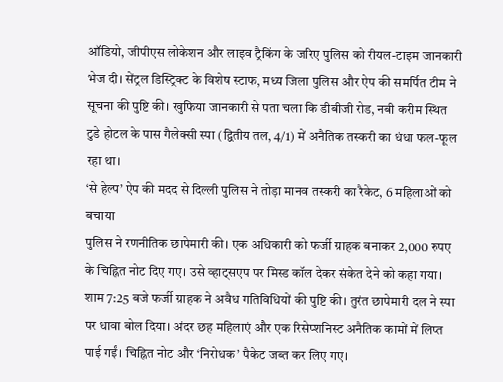ऑडियो, जीपीएस लोकेशन और लाइव ट्रैकिंग के जरिए पुलिस को रीयल-टाइम जानकारी भेज दी। सेंट्रल डिस्ट्रिक्ट के विशेष स्टाफ, मध्य जिला पुलिस और ऐप की समर्पित टीम ने सूचना की पुष्टि की। खुफिया जानकारी से पता चला कि डीबीजी रोड, नबी करीम स्थित टुडे होटल के पास गैलेक्सी स्पा (द्वितीय तल, 4/1) में अनैतिक तस्करी का धंधा फल-फूल रहा था।
‘से हेल्प’ ऐप की मदद से दिल्ली पुलिस ने तोड़ा मानव तस्करी का रैकेट, 6 महिलाओं को बचाया
पुलिस ने रणनीतिक छापेमारी की। एक अधिकारी को फर्जी ग्राहक बनाकर 2,000 रुपए के चिह्नित नोट दिए गए। उसे व्हाट्सएप पर मिस्ड कॉल देकर संकेत देने को कहा गया। शाम 7:25 बजे फर्जी ग्राहक ने अवैध गतिविधियों की पुष्टि की। तुरंत छापेमारी दल ने स्पा पर धावा बोल दिया। अंदर छह महिलाएं और एक रिसेप्शनिस्ट अनैतिक कामों में लिप्त पाई गईं। चिह्नित नोट और ‘निरोधक’ पैकेट जब्त कर लिए गए।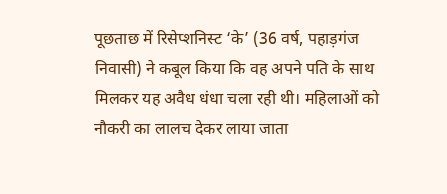पूछताछ में रिसेप्शनिस्ट ‘के’ (36 वर्ष, पहाड़गंज निवासी) ने कबूल किया कि वह अपने पति के साथ मिलकर यह अवैध धंधा चला रही थी। महिलाओं को नौकरी का लालच देकर लाया जाता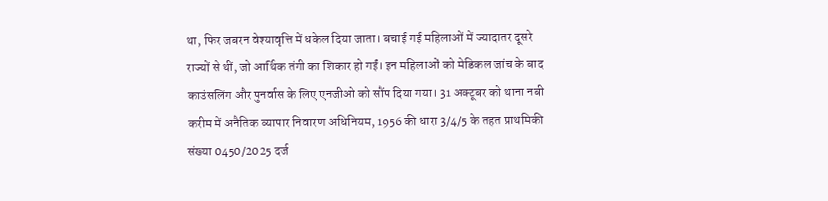था, फिर जबरन वेश्यावृत्ति में धकेल दिया जाता। बचाई गई महिलाओं में ज्यादातर दूसरे राज्यों से थीं, जो आर्थिक तंगी का शिकार हो गईं। इन महिलाओं को मेडिकल जांच के बाद काउंसलिंग और पुनर्वास के लिए एनजीओ को सौंप दिया गया। 31 अक्टूबर को थाना नबी करीम में अनैतिक व्यापार निवारण अधिनियम, 1956 की धारा 3/4/5 के तहत प्राथमिकी संख्या 0450/2025 दर्ज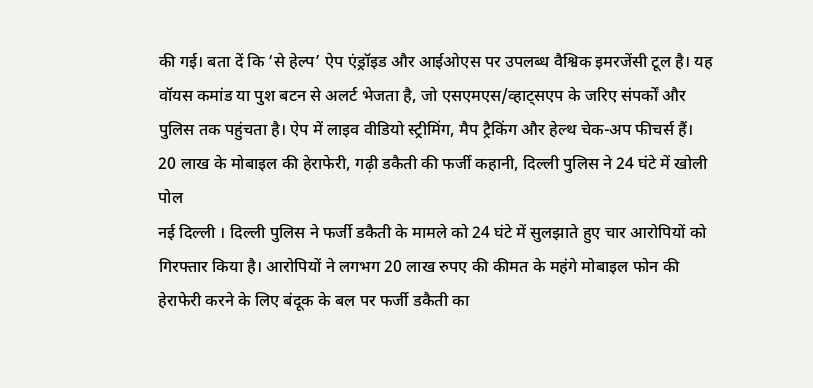की गई। बता दें कि ‘से हेल्प’ ऐप एंड्रॉइड और आईओएस पर उपलब्ध वैश्विक इमरजेंसी टूल है। यह वॉयस कमांड या पुश बटन से अलर्ट भेजता है, जो एसएमएस/व्हाट्सएप के जरिए संपर्कों और पुलिस तक पहुंचता है। ऐप में लाइव वीडियो स्ट्रीमिंग, मैप ट्रैकिंग और हेल्थ चेक-अप फीचर्स हैं।
20 लाख के मोबाइल की हेराफेरी, गढ़ी डकैती की फर्जी कहानी, दिल्ली पुलिस ने 24 घंटे में खोली पोल
नई दिल्ली । दिल्ली पुलिस ने फर्जी डकैती के मामले को 24 घंटे में सुलझाते हुए चार आरोपियों को गिरफ्तार किया है। आरोपियों ने लगभग 20 लाख रुपए की कीमत के महंगे मोबाइल फोन की हेराफेरी करने के लिए बंदूक के बल पर फर्जी डकैती का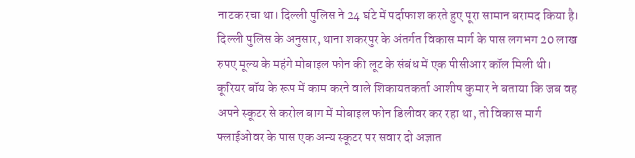नाटक रचा था। दिल्ली पुलिस ने 24 घंटे में पर्दाफाश करते हुए पूरा सामान बरामद किया है। दिल्ली पुलिस के अनुसार, थाना शकरपुर के अंतर्गत विकास मार्ग के पास लगभग 20 लाख रुपए मूल्य के महंगे मोबाइल फोन की लूट के संबंध में एक पीसीआर कॉल मिली थी। कूरियर बॉय के रूप में काम करने वाले शिकायतकर्ता आशीष कुमार ने बताया कि जब वह अपने स्कूटर से करोल बाग में मोबाइल फोन डिलीवर कर रहा था, तो विकास मार्ग फ्लाईओवर के पास एक अन्य स्कूटर पर सवार दो अज्ञात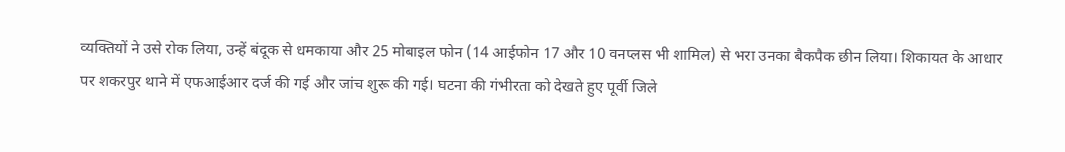व्यक्तियों ने उसे रोक लिया, उन्हें बंदूक से धमकाया और 25 मोबाइल फोन (14 आईफोन 17 और 10 वनप्लस भी शामिल) से भरा उनका बैकपैक छीन लिया। शिकायत के आधार पर शकरपुर थाने में एफआईआर दर्ज की गई और जांच शुरू की गई। घटना की गंभीरता को देखते हुए पूर्वी जिले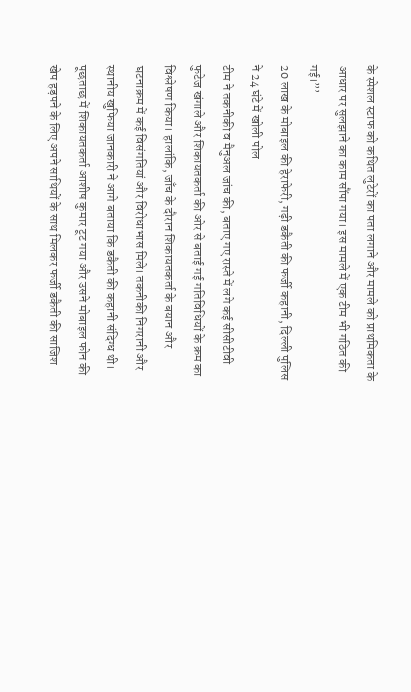के स्पेशल स्टाफ को कथित लुटेरों का पता लगाने और मामले को प्राथमिकता के आधार पर सुलझाने का काम सौंपा गया। इस मामले में एक टीम भी गठित की गई।”’
20 लाख के मोबाइल की हेराफेरी, गढ़ी डकैती की फर्जी कहानी, दिल्ली पुलिस ने 24 घंटे में खोली पोल
टीम ने तकनीकी व मैनुअल जांच की, बताए गए रास्ते में लगे कई सीसीटीवी फुटेज खंगाले और शिकायतकर्ता की ओर से बताई गई गतिविधियों के क्रम का विश्लेषण किया। हालांकि, जाँच के दौरान शिकायतकर्ता के बयान और घटनाक्रम में कई विसंगतियां और विरोधाभास मिले। तकनीकी निगरानी और स्थानीय खुफिया जानकारी ने आगे बताया कि डकैती की कहानी संदिग्ध थी। पूछताछ में शिकायतकर्ता आशीष कुमार टूट गया और उसने मोबाइल फोन की खेप हड़पने के लिए अपने साथियों के साथ मिलकर फर्जी डकैती की साजिश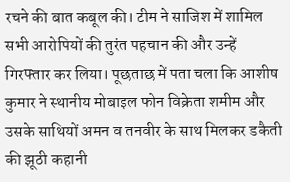रचने की बात कबूल की। टीम ने साजिश में शामिल सभी आरोपियों की तुरंत पहचान की और उन्हें गिरफ्तार कर लिया। पूछताछ में पता चला कि आशीष कुमार ने स्थानीय मोबाइल फोन विक्रेता शमीम और उसके साथियों अमन व तनवीर के साथ मिलकर डकैती की झूठी कहानी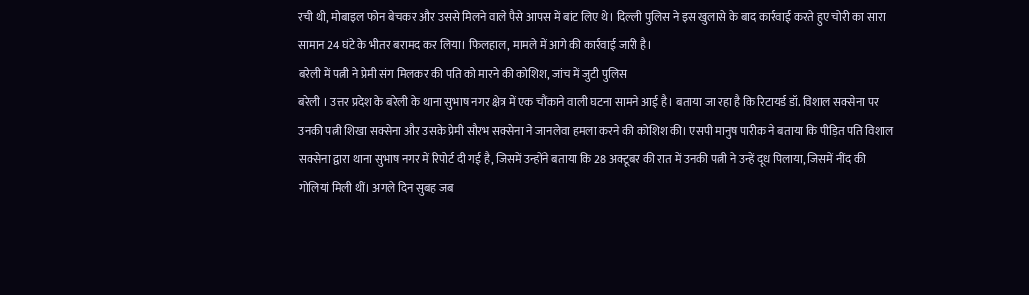रची थी, मोबाइल फोन बेचकर और उससे मिलने वाले पैसे आपस में बांट लिए थे। दिल्ली पुलिस ने इस खुलासे के बाद कार्रवाई करते हुए चोरी का सारा सामान 24 घंटे के भीतर बरामद कर लिया। फिलहाल, मामले में आगे की कार्रवाई जारी है।
बरेली में पत्नी ने प्रेमी संग मिलकर की पति को मारने की कोशिश, जांच में जुटी पुलिस
बरेली । उत्तर प्रदेश के बरेली के थाना सुभाष नगर क्षेत्र में एक चौंकाने वाली घटना सामने आई है। बताया जा रहा है कि रिटायर्ड डॉ. विशाल सक्सेना पर उनकी पत्नी शिखा सक्सेना और उसके प्रेमी सौरभ सक्सेना ने जानलेवा हमला करने की कोशिश की। एसपी मानुष पारीक ने बताया कि पीड़ित पति विशाल सक्सेना द्वारा थाना सुभाष नगर में रिपोर्ट दी गई है, जिसमें उन्होंने बताया कि 28 अक्टूबर की रात में उनकी पत्नी ने उन्हें दूध पिलाया, जिसमें नींद की गोलियां मिली थीं। अगले दिन सुबह जब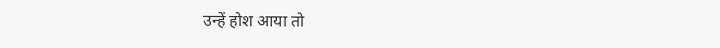उन्हें होश आया तो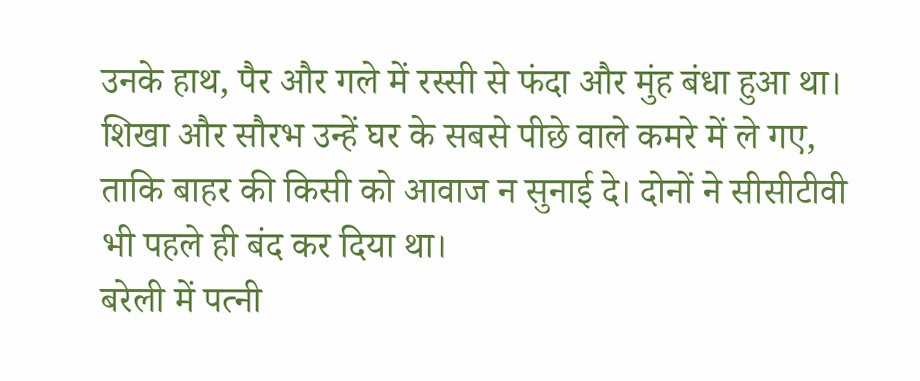उनके हाथ, पैर और गले में रस्सी से फंदा और मुंह बंधा हुआ था। शिखा और सौरभ उन्हें घर के सबसे पीछे वाले कमरे में ले गए, ताकि बाहर की किसी को आवाज न सुनाई दे। दोनों ने सीसीटीवी भी पहले ही बंद कर दिया था।
बरेली में पत्नी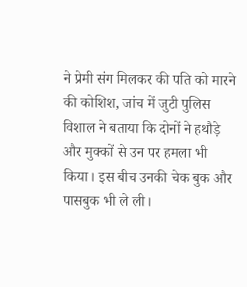ने प्रेमी संग मिलकर की पति को मारने की कोशिश, जांच में जुटी पुलिस
विशाल ने बताया कि दोनों ने हथौड़े और मुक्कों से उन पर हमला भी किया। इस बीच उनकी चेक बुक और पासबुक भी ले ली।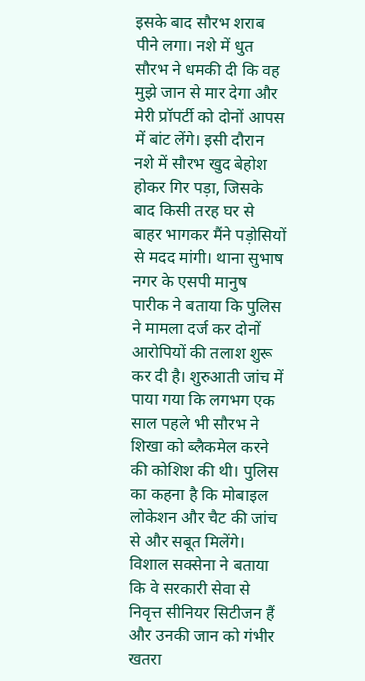इसके बाद सौरभ शराब पीने लगा। नशे में धुत सौरभ ने धमकी दी कि वह मुझे जान से मार देगा और मेरी प्रॉपर्टी को दोनों आपस में बांट लेंगे। इसी दौरान नशे में सौरभ खुद बेहोश होकर गिर पड़ा, जिसके बाद किसी तरह घर से बाहर भागकर मैंने पड़ोसियों से मदद मांगी। थाना सुभाष नगर के एसपी मानुष पारीक ने बताया कि पुलिस ने मामला दर्ज कर दोनों आरोपियों की तलाश शुरू कर दी है। शुरुआती जांच में पाया गया कि लगभग एक साल पहले भी सौरभ ने शिखा को ब्लैकमेल करने की कोशिश की थी। पुलिस का कहना है कि मोबाइल लोकेशन और चैट की जांच से और सबूत मिलेंगे। विशाल सक्सेना ने बताया कि वे सरकारी सेवा से निवृत्त सीनियर सिटीजन हैं और उनकी जान को गंभीर खतरा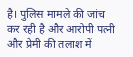है। पुलिस मामले की जांच कर रही है और आरोपी पत्नी और प्रेमी की तलाश में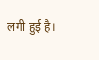लगी हुई है।